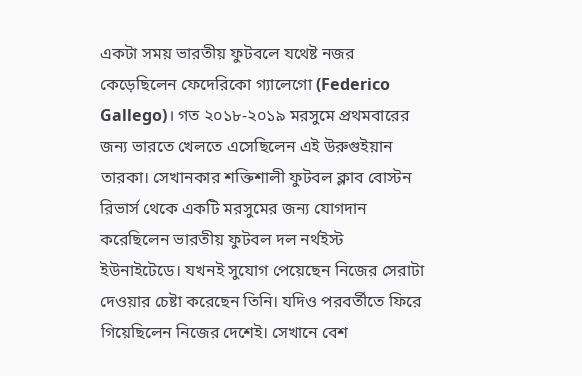একটা সময় ভারতীয় ফুটবলে যথেষ্ট নজর কেড়েছিলেন ফেদেরিকো গ্যালেগো (Federico Gallego)। গত ২০১৮-২০১৯ মরসুমে প্রথমবারের জন্য ভারতে খেলতে এসেছিলেন এই উরুগুইয়ান তারকা। সেখানকার শক্তিশালী ফুটবল ক্লাব বোস্টন রিভার্স থেকে একটি মরসুমের জন্য যোগদান করেছিলেন ভারতীয় ফুটবল দল নর্থইস্ট ইউনাইটেডে। যখনই সুযোগ পেয়েছেন নিজের সেরাটা দেওয়ার চেষ্টা করেছেন তিনি। যদিও পরবর্তীতে ফিরে গিয়েছিলেন নিজের দেশেই। সেখানে বেশ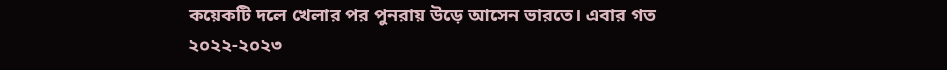কয়েকটি দলে খেলার পর পুনরায় উড়ে আসেন ভারতে। এবার গত ২০২২-২০২৩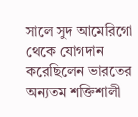সালে সুদ আমেরিগো থেকে যোগদান করেছিলেন ভারতের অন্যতম শক্তিশালী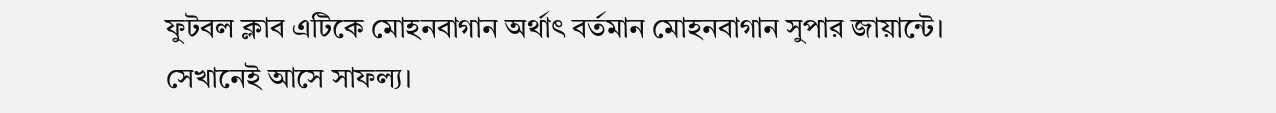ফুটবল ক্লাব এটিকে মোহনবাগান অর্থাৎ বর্তমান মোহনবাগান সুপার জায়ান্টে।
সেখানেই আসে সাফল্য।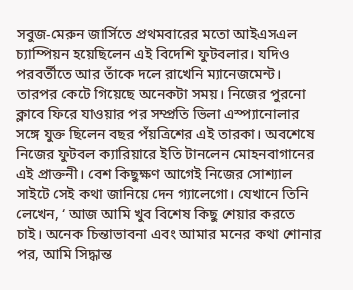সবুজ-মেরুন জার্সিতে প্রথমবারের মতো আইএসএল চ্যাম্পিয়ন হয়েছিলেন এই বিদেশি ফুটবলার। যদিও পরবর্তীতে আর তাঁকে দলে রাখেনি ম্যানেজমেন্ট। তারপর কেটে গিয়েছে অনেকটা সময়। নিজের পুরনো ক্লাবে ফিরে যাওয়ার পর সম্প্রতি ভিলা এস্প্যানোলার সঙ্গে যুক্ত ছিলেন বছর পঁয়ত্রিশের এই তারকা। অবশেষে নিজের ফুটবল ক্যারিয়ারে ইতি টানলেন মোহনবাগানের এই প্রাক্তনী। বেশ কিছুক্ষণ আগেই নিজের সোশ্যাল সাইটে সেই কথা জানিয়ে দেন গ্যালেগো। যেখানে তিনি লেখেন, ‘ আজ আমি খুব বিশেষ কিছু শেয়ার করতে চাই। অনেক চিন্তাভাবনা এবং আমার মনের কথা শোনার পর, আমি সিদ্ধান্ত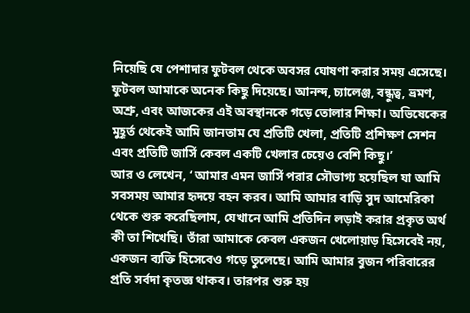নিয়েছি যে পেশাদার ফুটবল থেকে অবসর ঘোষণা করার সময় এসেছে। ফুটবল আমাকে অনেক কিছু দিয়েছে। আনন্দ, চ্যালেঞ্জ, বন্ধুত্ব, ভ্রমণ, অশ্রু, এবং আজকের এই অবস্থানকে গড়ে তোলার শিক্ষা। অভিষেকের মুহূর্ত থেকেই আমি জানতাম যে প্রতিটি খেলা, প্রতিটি প্রশিক্ষণ সেশন এবং প্রতিটি জার্সি কেবল একটি খেলার চেয়েও বেশি কিছু।’
আর ও লেখেন, ‘ আমার এমন জার্সি পরার সৌভাগ্য হয়েছিল যা আমি সবসময় আমার হৃদয়ে বহন করব। আমি আমার বাড়ি সুদ আমেরিকা থেকে শুরু করেছিলাম, যেখানে আমি প্রতিদিন লড়াই করার প্রকৃত অর্থ কী তা শিখেছি। তাঁরা আমাকে কেবল একজন খেলোয়াড় হিসেবেই নয়, একজন ব্যক্তি হিসেবেও গড়ে তুলেছে। আমি আমার বুজন পরিবারের প্রতি সর্বদা কৃতজ্ঞ থাকব। তারপর শুরু হয়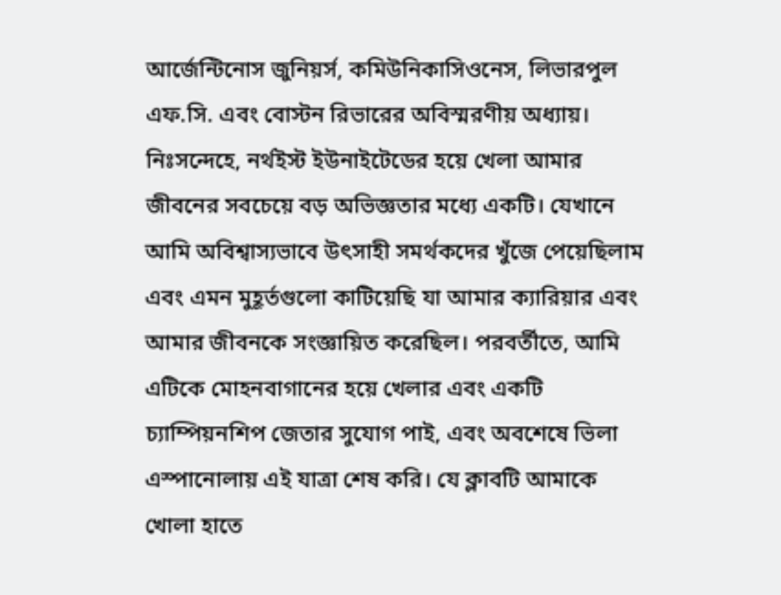আর্জেন্টিনোস জুনিয়র্স, কমিউনিকাসিওনেস, লিভারপুল এফ.সি. এবং বোস্টন রিভারের অবিস্মরণীয় অধ্যায়। নিঃসন্দেহে, নর্থইস্ট ইউনাইটেডের হয়ে খেলা আমার জীবনের সবচেয়ে বড় অভিজ্ঞতার মধ্যে একটি। যেখানে আমি অবিশ্বাস্যভাবে উৎসাহী সমর্থকদের খুঁজে পেয়েছিলাম এবং এমন মুহূর্তগুলো কাটিয়েছি যা আমার ক্যারিয়ার এবং আমার জীবনকে সংজ্ঞায়িত করেছিল। পরবর্তীতে, আমি এটিকে মোহনবাগানের হয়ে খেলার এবং একটি চ্যাম্পিয়নশিপ জেতার সুযোগ পাই, এবং অবশেষে ভিলা এস্পানোলায় এই যাত্রা শেষ করি। যে ক্লাবটি আমাকে খোলা হাতে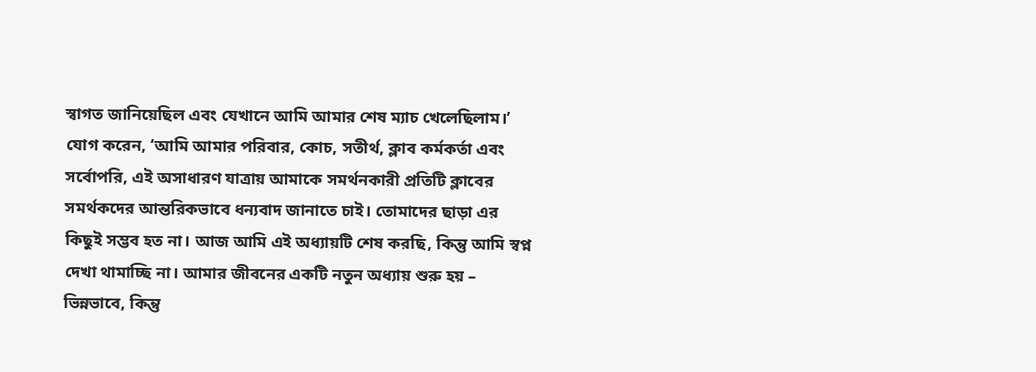স্বাগত জানিয়েছিল এবং যেখানে আমি আমার শেষ ম্যাচ খেলেছিলাম।’
যোগ করেন, ‘আমি আমার পরিবার, কোচ, সতীর্থ, ক্লাব কর্মকর্তা এবং সর্বোপরি, এই অসাধারণ যাত্রায় আমাকে সমর্থনকারী প্রতিটি ক্লাবের সমর্থকদের আন্তরিকভাবে ধন্যবাদ জানাতে চাই। তোমাদের ছাড়া এর কিছুই সম্ভব হত না। আজ আমি এই অধ্যায়টি শেষ করছি, কিন্তু আমি স্বপ্ন দেখা থামাচ্ছি না। আমার জীবনের একটি নতুন অধ্যায় শুরু হয় – ভিন্নভাবে, কিন্তু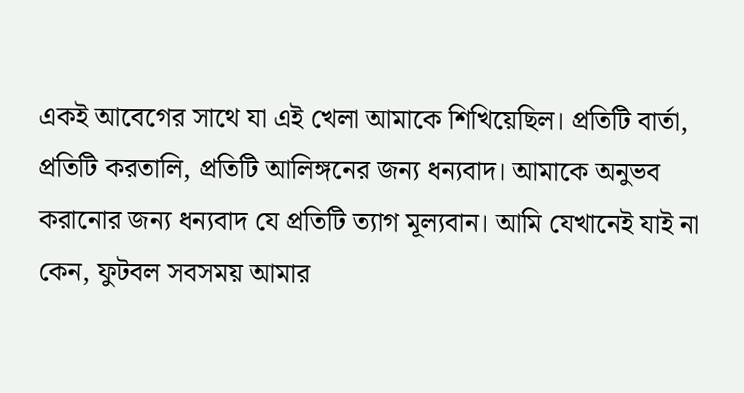একই আবেগের সাথে যা এই খেলা আমাকে শিখিয়েছিল। প্রতিটি বার্তা, প্রতিটি করতালি, প্রতিটি আলিঙ্গনের জন্য ধন্যবাদ। আমাকে অনুভব করানোর জন্য ধন্যবাদ যে প্রতিটি ত্যাগ মূল্যবান। আমি যেখানেই যাই না কেন, ফুটবল সবসময় আমার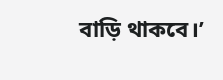বাড়ি থাকবে।’